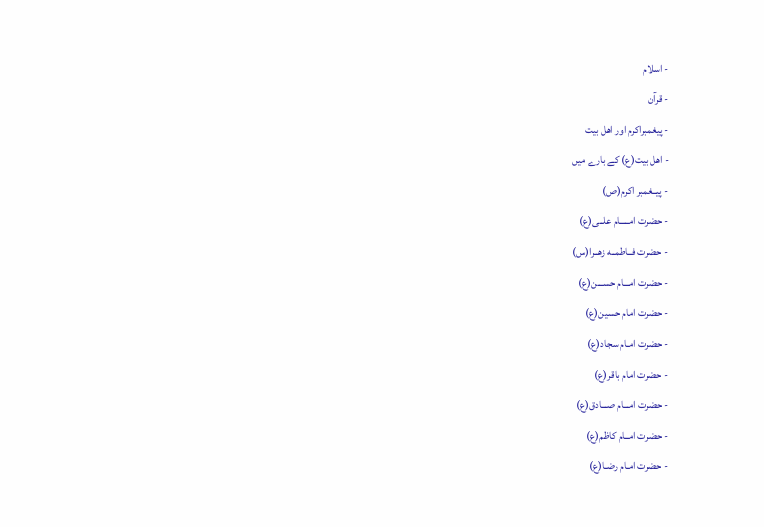- اسلام
- قرآن
- پیغمبراکرم اور اهل بیت
- اهل بیت(ع) کے بارے میں
- پیــغمبر اکرم(ص)
- حضرت امـــــام علــی(ع)
- حضرت فــاطمــه زهــرا(س)
- حضرت امـــام حســـن(ع)
- حضرت امام حسین(ع)
- حضرت امـام سجاد(ع)
- حضرت امام باقر(ع)
- حضرت امـــام صـــادق(ع)
- حضرت امــام کاظم(ع)
- حضرت امـام رضـا(ع)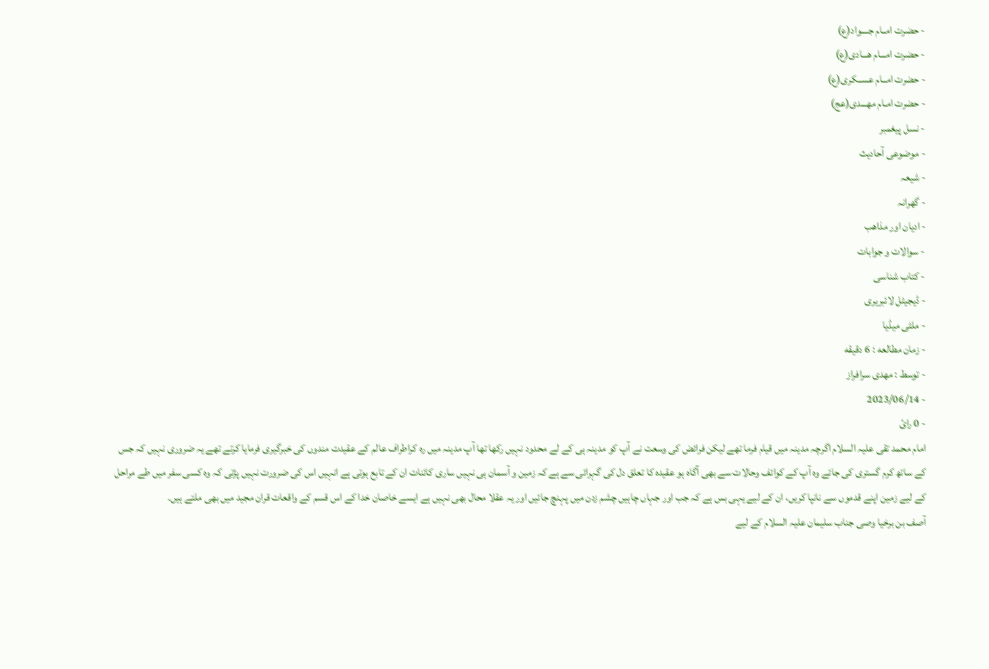- حضرت امــام جــــواد(ع)
- حضرت امـــام هـــادی(ع)
- حضرت امــام عســکری(ع)
- حضرت امـام مهـــدی(عج)
- نسل پیغمبر
- موضوعی آحادیث
- شیعہ
- گھرانہ
- ادیان اور مذاهب
- سوالات و جوابات
- کتاب شناسی
- ڈیجیٹل لائبریری
- ملٹی میڈیا
- زمان مطالعه : 6 دقیقه
- توسط : مهدی سرافراز
- 2023/06/14
- 0 رائ
امام محمد تقی علیہ السلام اگرچہ مدینہ میں قیام فرما تھے لیکن فرائض کی وسعت نے آپ کو مدینہ ہی کے لے محدود نہیں رکھا تھا آپ مدینہ میں رہ کراطراف عالم کے عقیدت مندوں کی خبرگیری فرمایا کرتے تھے یہ ضروری نہیں کہ جس کے ساتھ کرم گستری کی جائے وہ آپ کے کوائف وحالات سے بھی آگاہ ہو عقیدہ کا تعلق دل کی گہرائی سے ہے کہ زمین و آسمان ہی نہیں ساری کائنات ان کے تابع ہوتی ہے انہیں اس کی ضرورت نہیں پڑتی کہ وہ کسی سفر میں طے مراحل کے لیے زمین اپنے قدموں سے نانپا کریں، ان کے لیے یہی بس ہے کہ جب اور جہاں چاہیں چشم زدن میں پہنچ جائیں اور یہ عقلا محال بھی نہیں ہے ایسے خاصان خدا کے اس قسم کے واقعات قران مجید میں بھی ملتے ہیں۔
آصف بن برخیا وصی جناب سلیمان علیہ السلام کے لیے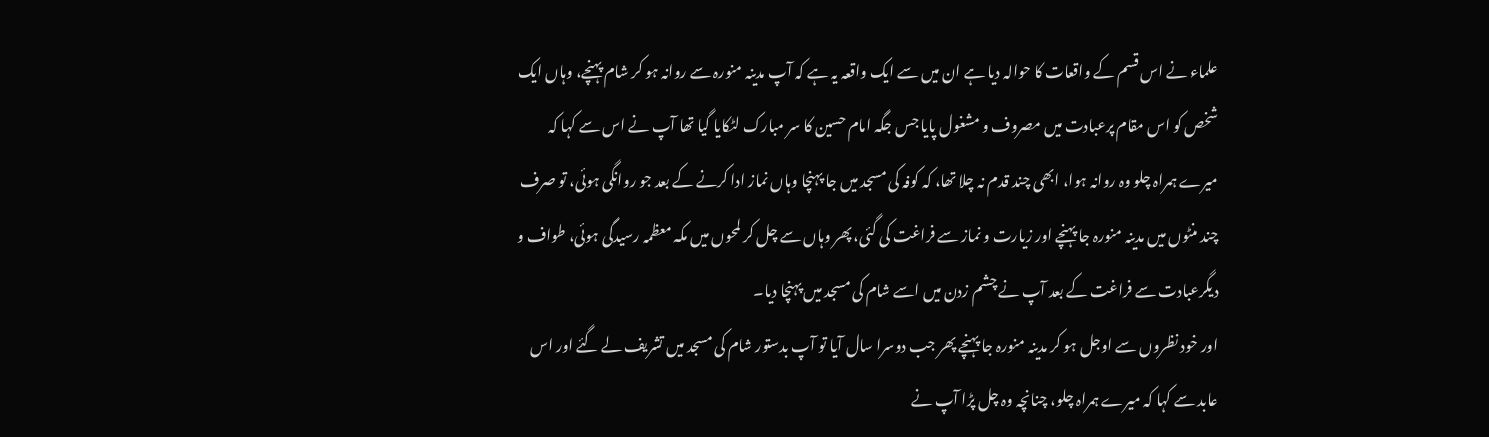علماء نے اس قسم کے واقعات کا حوالہ دیا ہے ان میں سے ایک واقعہ یہ ہے کہ آپ مدینہ منورہ سے روانہ ہو کر شام پہنچے، وہاں ایک شخص کو اس مقام پرعبادت میں مصروف و مشغول پایا جس جگہ امام حسین کا سر مبارک لٹکایا گیا تھا آپ نے اس سے کہا کہ میرے ہمراہ چلو وہ روانہ ہوا، ابھی چند قدم نہ چلا تھا، کہ کوفہ کی مسجد میں جا پہنچا وہاں نماز ادا کرنے کے بعد جو روانگی ہوئی، تو صرف چند منٹوں میں مدینہ منورہ جا پہنچے اور زیارت و نماز سے فراغت کی گئی، پھر وہاں سے چل کر لمحوں میں مکہ معظمہ رسیدگی ہوئی، طواف و دیگرعبادت سے فراغت کے بعد آپ نے چشم زدن میں اسے شام کی مسجد میں پہنچا دیا۔
اور خود نظروں سے اوجل ہو کر مدینہ منورہ جا پہنچے پھر جب دوسرا سال آیا تو آپ بدستور شام کی مسجد میں تشریف لے گئے اور اس عابد سے کہا کہ میرے ہمراہ چلو، چنانچہ وہ چل پڑا آپ نے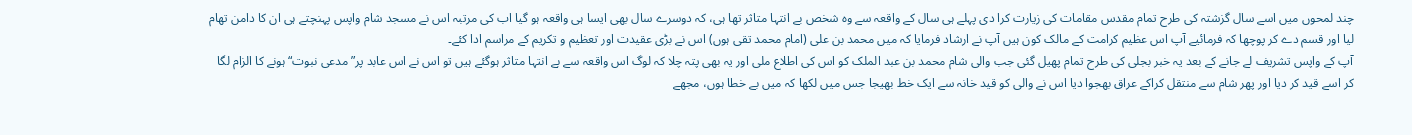چند لمحوں میں اسے سال گزشتہ کی طرح تمام مقدس مقامات کی زیارت کرا دی پہلے ہی سال کے واقعہ سے وہ شخص بے انتہا متاثر تھا ہی، کہ دوسرے سال بھی ایسا ہی واقعہ ہو گیا اب کی مرتبہ اس نے مسجد شام واپس پہنچتے ہی ان کا دامن تھام لیا اور قسم دے کر پوچھا کہ فرمائیے آپ اس عظیم کرامت کے مالک کون ہیں آپ نے ارشاد فرمایا کہ میں محمد بن علی (امام محمد تقی ہوں) اس نے بڑی عقیدت اور تعظیم و تکریم کے مراسم ادا کئے۔
آپ کے واپس تشریف لے جانے کے بعد یہ خبر بجلی کی طرح تمام پھیل گئی جب والی شام محمد بن عبد الملک کو اس کی اطلاع ملی اور یہ بھی پتہ چلا کہ لوگ اس واقعہ سے بے انتہا متاثر ہوگئے ہیں تو اس نے اس عابد پر”مدعی نبوت“ ہونے کا الزام لگا کر اسے قید کر دیا اور پھر شام سے منتقل کراکے عراق بھجوا دیا اس نے والی کو قید خانہ سے ایک خط بھیجا جس میں لکھا کہ میں بے خطا ہوں، مجھے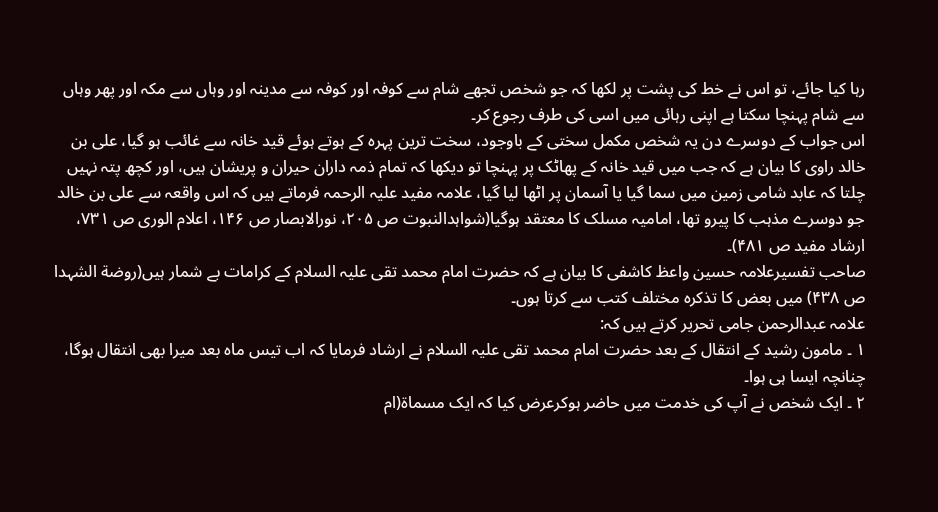رہا کیا جائے، تو اس نے خط کی پشت پر لکھا کہ جو شخص تجھے شام سے کوفہ اور کوفہ سے مدینہ اور وہاں سے مکہ اور پھر وہاں سے شام پہنچا سکتا ہے اپنی رہائی میں اسی کی طرف رجوع کر۔
اس جواب کے دوسرے دن یہ شخص مکمل سختی کے باوجود، سخت ترین پہرہ کے ہوتے ہوئے قید خانہ سے غائب ہو گیا، علی بن خالد راوی کا بیان ہے کہ جب میں قید خانہ کے پھاٹک پر پہنچا تو دیکھا کہ تمام ذمہ داران حیران و پریشان ہیں، اور کچھ پتہ نہیں چلتا کہ عابد شامی زمین میں سما گیا یا آسمان پر اٹھا لیا گیا، علامہ مفید علیہ الرحمہ فرماتے ہیں کہ اس واقعہ سے علی بن خالد جو دوسرے مذہب کا پیرو تھا، امامیہ مسلک کا معتقد ہوگیا(شواہدالنبوت ص ۲۰۵، نورالابصار ص ۱۴۶، اعلام الوری ص ۷۳۱، ارشاد مفید ص ۴۸۱)۔
صاحب تفسیرعلامہ حسین واعظ کاشفی کا بیان ہے کہ حضرت امام محمد تقی علیہ السلام کے کرامات بے شمار ہیں(روضة الشہدا ص ۴۳۸) میں بعض کا تذکرہ مختلف کتب سے کرتا ہوں۔
علامہ عبدالرحمن جامی تحریر کرتے ہیں کہ:
۱ ۔ مامون رشید کے انتقال کے بعد حضرت امام محمد تقی علیہ السلام نے ارشاد فرمایا کہ اب تیس ماہ بعد میرا بھی انتقال ہوگا، چنانچہ ایسا ہی ہوا۔
۲ ۔ ایک شخص نے آپ کی خدمت میں حاضر ہوکرعرض کیا کہ ایک مسماة(ام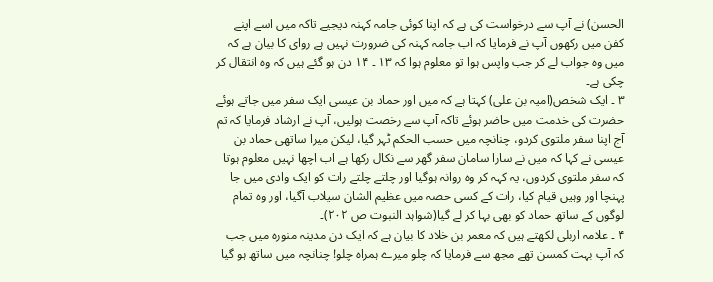الحسن) نے آپ سے درخواست کی ہے کہ اپنا کوئی جامہ کہنہ دیجیے تاکہ میں اسے اپنے کفن میں رکھوں آپ نے فرمایا کہ اب جامہ کہنہ کی ضرورت نہیں ہے روای کا بیان ہے کہ میں وہ جواب لے کر جب واپس ہوا تو معلوم ہوا کہ ۱۳ ۔ ۱۴ دن ہو گئے ہیں کہ وہ انتقال کر چکی ہے۔
۳ ۔ ایک شخص(امیہ بن علی) کہتا ہے کہ میں اور حماد بن عیسی ایک سفر میں جاتے ہوئے حضرت کی خدمت میں حاضر ہوئے تاکہ آپ سے رخصت ہولیں، آپ نے ارشاد فرمایا کہ تم آج اپنا سفر ملتوی کردو، چنانچہ میں حسب الحکم ٹہر گیا، لیکن میرا ساتھی حماد بن عیسی نے کہا کہ میں نے سارا سامان سفر گھر سے نکال رکھا ہے اب اچھا نہیں معلوم ہوتا کہ سفر ملتوی کردوں، یہ کہہ کر وہ روانہ ہوگیا اور چلتے چلتے رات کو ایک وادی میں جا پہنچا اور وہیں قیام کیا، رات کے کسی حصہ میں عظیم الشان سیلاب آگیا، اور وہ تمام لوگوں کے ساتھ حماد کو بھی بہا کر لے گیا(شواہد النبوت ص ۲۰۲)۔
۴ ۔ علامہ اربلی لکھتے ہیں کہ معمر بن خلاد کا بیان ہے کہ ایک دن مدینہ منورہ میں جب کہ آپ بہت کمسن تھے مجھ سے فرمایا کہ چلو میرے ہمراہ چلو! چنانچہ میں ساتھ ہو گیا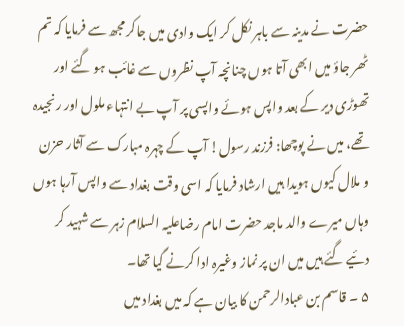حضرت نے مدینہ سے باہر نکل کر ایک وادی میں جاکر مجھ سے فرمایا کہ تم ٹھر جاؤ میں ابھی آتا ہوں چنانچہ آپ نظروں سے غائب ہو گئے اور تھوڑی دیر کے بعد واپس ہوئے واپسی پر آپ بے انتہاء ملول اور رنجیدہ تھے، میں نے پوچھا: فرزند رسول! آپ کے چہرہ مبارک سے آثار حزن و ملال کیوں ہویدا ہیں ارشاد فرمایا کہ اسی وقت بغداد سے واپس آرہا ہوں وہاں میرے والد ماجد حضرت امام رضاعلیہ السلام زہر سے شہید کر دئیے گئے ہیں میں ان پر نماز وغیرہ ادا کرنے گیا تھا۔
۵ ۔ قاسم بن عبادالرحمن کا بیان ہے کہ میں بغداد میں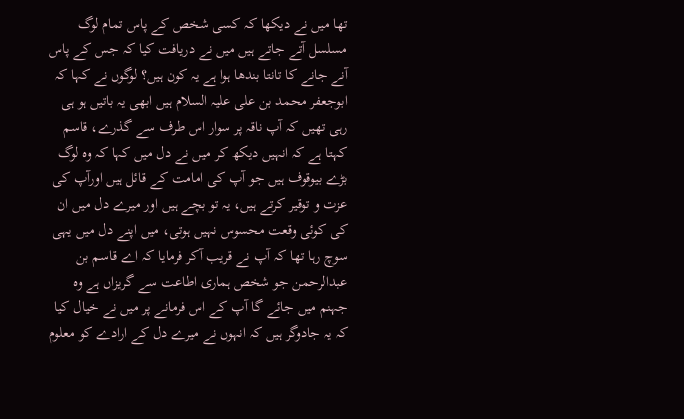تھا میں نے دیکھا کہ کسی شخص کے پاس تمام لوگ مسلسل آتے جاتے ہیں میں نے دریافت کیا کہ جس کے پاس آنے جانے کا تانتا بندھا ہوا ہے یہ کون ہیں؟ لوگوں نے کہا کہ ابوجعفر محمد بن علی علیہ السلام ہیں ابھی یہ باتیں ہو ہی رہی تھیں کہ آپ ناقہ پر سوار اس طرف سے گذرے، قاسم کہتا ہے کہ انہیں دیکھ کر میں نے دل میں کہا کہ وہ لوگ بڑے بیوقوف ہیں جو آپ کی امامت کے قائل ہیں اورآپ کی عزت و توقیر کرتے ہیں، یہ تو بچے ہیں اور میرے دل میں ان کی کوئی وقعت محسوس نہیں ہوتی، میں اپنے دل میں یہی سوچ رہا تھا کہ آپ نے قریب آکر فرمایا کہ اے قاسم بن عبدالرحمن جو شخص ہماری اطاعت سے گریزاں ہے وہ جہنم میں جائے گا آپ کے اس فرمانے پر میں نے خیال کیا کہ یہ جادوگر ہیں کہ انہوں نے میرے دل کے ارادے کو معلوم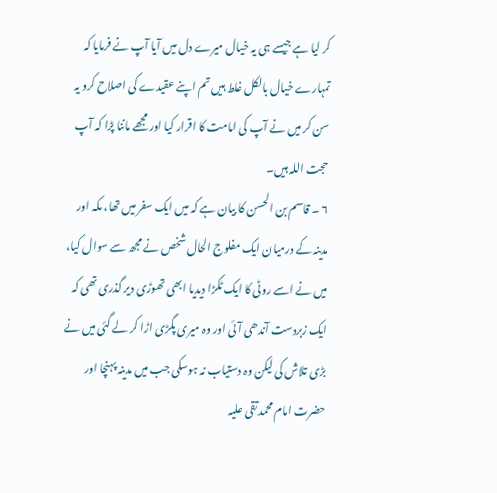کر لیا ہے جیسے ہی یہ خیال میرے دل میں آیا آپ نے فرمایا کہ تمہارے خیال بالکل غلط ہیں تم اپنے عقیدے کی اصلاح کرو یہ سن کر میں نے آپ کی امامت کا اقرار کیا اور مجھے ماننا پڑا کہ آپ حجت اللہ ہیں۔
۶ ۔ قاسم بن الحسن کا بیان ہے کہ میں ایک سفر میں تھا، مکہ اور مدینہ کے درمیان ایک مفلوج الحال شخص نے مجھ سے سوال کیا، میں نے اسے روٹی کا ایک ٹکڑا دیدیا ابھی تھوڑی دیر گذری تھی کہ ایک زبردست آندھی آئی اور وہ میری پگڑی اڑا کر لے گئی میں نے بڑی تلاش کی لیکن وہ دستیاب نہ ہوسکی جب میں مدینہ پہنچا اور حضرت امام محمد تقی علیہ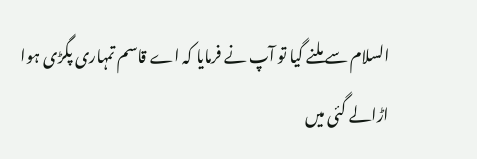السلام سے ملنے گیا تو آپ نے فرمایا کہ اے قاسم تمہاری پگڑی ہوا اڑالے گئی میں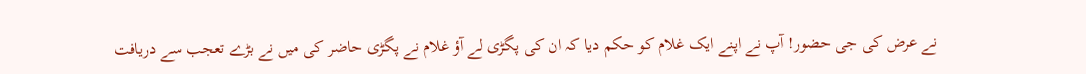نے عرض کی جی حضور! آپ نے اپنے ایک غلام کو حکم دیا کہ ان کی پگڑی لے آؤ غلام نے پگڑی حاضر کی میں نے بڑے تعجب سے دریافت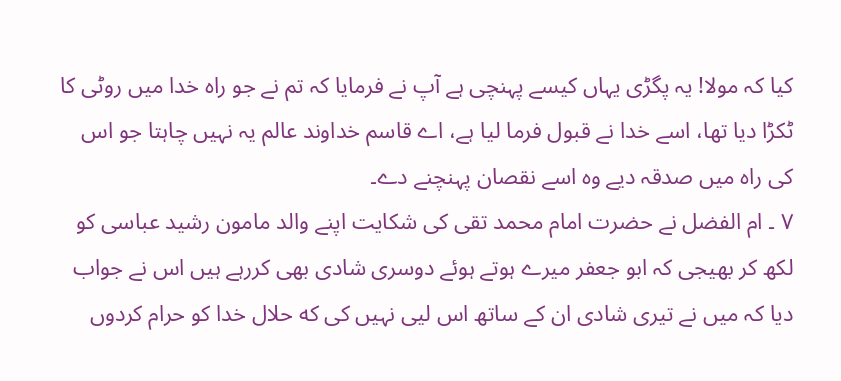کیا کہ مولا! یہ پگڑی یہاں کیسے پہنچی ہے آپ نے فرمایا کہ تم نے جو راہ خدا میں روٹی کا ٹکڑا دیا تھا، اسے خدا نے قبول فرما لیا ہے، اے قاسم خداوند عالم یہ نہیں چاہتا جو اس کی راہ میں صدقہ دیے وہ اسے نقصان پہنچنے دے۔
۷ ۔ ام الفضل نے حضرت امام محمد تقی کی شکایت اپنے والد مامون رشید عباسی کو لکھ کر بھیجی کہ ابو جعفر میرے ہوتے ہوئے دوسری شادی بھی کررہے ہیں اس نے جواب دیا کہ میں نے تیری شادی ان کے ساتھ اس لیی نہیں کی که حلال خدا کو حرام کردوں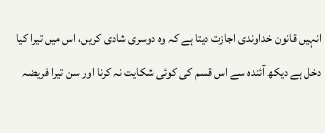انہیں قانون خداوندی اجازت دیتا ہے کہ وہ دوسری شادی کریں، اس میں تیرا کیا دخل ہے دیکھ آئندہ سے اس قسم کی کوئی شکایت نہ کرنا اور سن تیرا فریضہ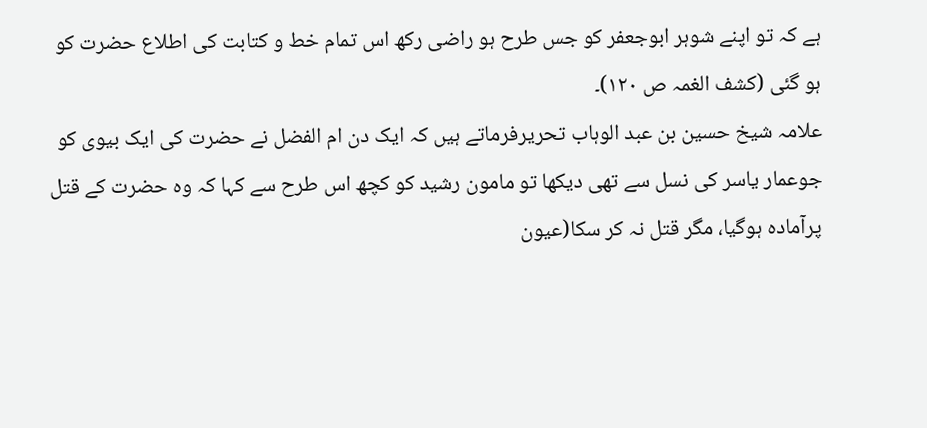ہے کہ تو اپنے شوہر ابوجعفر کو جس طرح ہو راضی رکھ اس تمام خط و کتابت کی اطلاع حضرت کو ہو گئی (کشف الغمہ ص ۱۲۰)۔
علامہ شیخ حسین بن عبد الوہاب تحریرفرماتے ہیں کہ ایک دن ام الفضل نے حضرت کی ایک بیوی کو جوعمار یاسر کی نسل سے تھی دیکھا تو مامون رشید کو کچھ اس طرح سے کہا کہ وہ حضرت کے قتل پرآمادہ ہوگیا، مگر قتل نہ کر سکا(عیون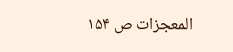المعجزات ص ۱۵۴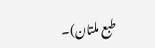طبع ملتان)۔